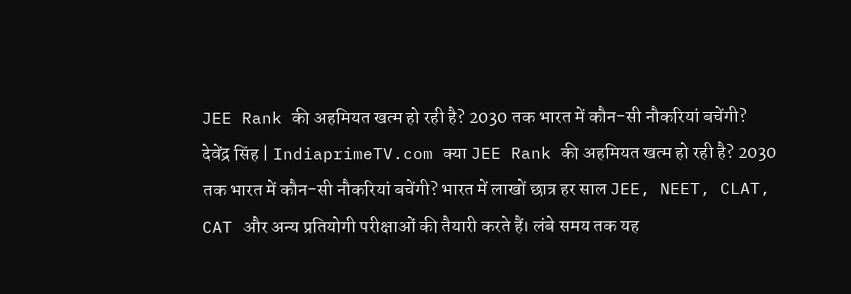JEE Rank की अहमियत खत्म हो रही है? 2030 तक भारत में कौन-सी नौकरियां बचेंगी?
देवेंद्र सिंह | IndiaprimeTV.com क्या JEE Rank की अहमियत खत्म हो रही है? 2030 तक भारत में कौन-सी नौकरियां बचेंगी? भारत में लाखों छात्र हर साल JEE, NEET, CLAT, CAT और अन्य प्रतियोगी परीक्षाओं की तैयारी करते हैं। लंबे समय तक यह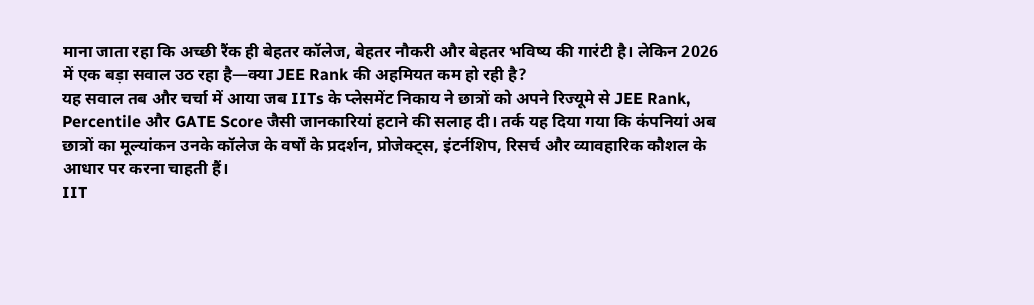माना जाता रहा कि अच्छी रैंक ही बेहतर कॉलेज, बेहतर नौकरी और बेहतर भविष्य की गारंटी है। लेकिन 2026 में एक बड़ा सवाल उठ रहा है—क्या JEE Rank की अहमियत कम हो रही है?
यह सवाल तब और चर्चा में आया जब IITs के प्लेसमेंट निकाय ने छात्रों को अपने रिज्यूमे से JEE Rank, Percentile और GATE Score जैसी जानकारियां हटाने की सलाह दी। तर्क यह दिया गया कि कंपनियां अब छात्रों का मूल्यांकन उनके कॉलेज के वर्षों के प्रदर्शन, प्रोजेक्ट्स, इंटर्नशिप, रिसर्च और व्यावहारिक कौशल के आधार पर करना चाहती हैं।
IIT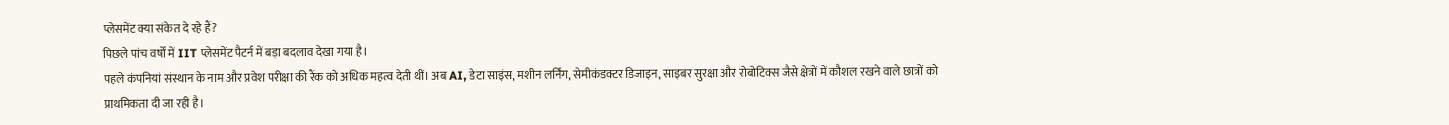प्लेसमेंट क्या संकेत दे रहे हैं?
पिछले पांच वर्षों में IIT प्लेसमेंट पैटर्न में बड़ा बदलाव देखा गया है।
पहले कंपनियां संस्थान के नाम और प्रवेश परीक्षा की रैंक को अधिक महत्व देती थीं। अब AI, डेटा साइंस, मशीन लर्निंग, सेमीकंडक्टर डिजाइन, साइबर सुरक्षा और रोबोटिक्स जैसे क्षेत्रों में कौशल रखने वाले छात्रों को प्राथमिकता दी जा रही है।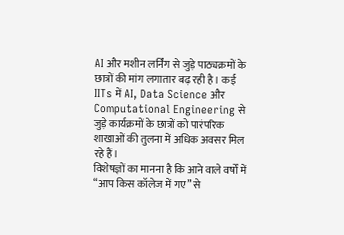AI और मशीन लर्निंग से जुड़े पाठ्यक्रमों के छात्रों की मांग लगातार बढ़ रही है। कई IITs में AI, Data Science और Computational Engineering से जुड़े कार्यक्रमों के छात्रों को पारंपरिक शाखाओं की तुलना में अधिक अवसर मिल रहे हैं।
विशेषज्ञों का मानना है कि आने वाले वर्षों में “आप किस कॉलेज में गए” से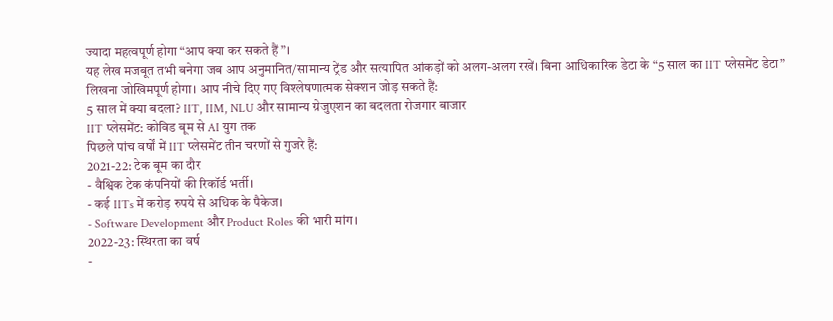ज्यादा महत्वपूर्ण होगा “आप क्या कर सकते हैं”।
यह लेख मजबूत तभी बनेगा जब आप अनुमानित/सामान्य ट्रेंड और सत्यापित आंकड़ों को अलग-अलग रखें। बिना आधिकारिक डेटा के “5 साल का IIT प्लेसमेंट डेटा” लिखना जोखिमपूर्ण होगा। आप नीचे दिए गए विश्लेषणात्मक सेक्शन जोड़ सकते हैं:
5 साल में क्या बदला? IIT, IIM, NLU और सामान्य ग्रेजुएशन का बदलता रोजगार बाजार
IIT प्लेसमेंट: कोविड बूम से AI युग तक
पिछले पांच वर्षों में IIT प्लेसमेंट तीन चरणों से गुजरे हैं:
2021-22: टेक बूम का दौर
- वैश्विक टेक कंपनियों की रिकॉर्ड भर्ती।
- कई IITs में करोड़ रुपये से अधिक के पैकेज।
- Software Development और Product Roles की भारी मांग।
2022-23: स्थिरता का वर्ष
-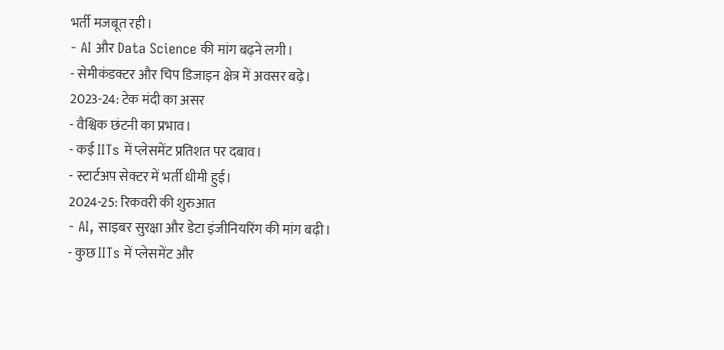भर्ती मजबूत रही।
- AI और Data Science की मांग बढ़ने लगी।
- सेमीकंडक्टर और चिप डिजाइन क्षेत्र में अवसर बढ़े।
2023-24: टेक मंदी का असर
- वैश्विक छंटनी का प्रभाव।
- कई IITs में प्लेसमेंट प्रतिशत पर दबाव।
- स्टार्टअप सेक्टर में भर्ती धीमी हुई।
2024-25: रिकवरी की शुरुआत
- AI, साइबर सुरक्षा और डेटा इंजीनियरिंग की मांग बढ़ी।
- कुछ IITs में प्लेसमेंट और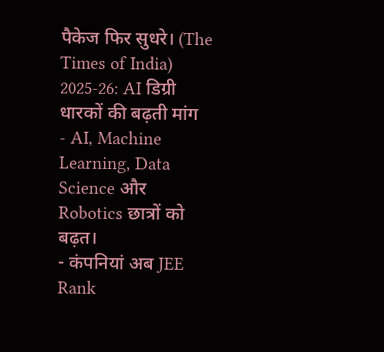पैकेज फिर सुधरे। (The Times of India)
2025-26: AI डिग्री धारकों की बढ़ती मांग
- AI, Machine Learning, Data Science और Robotics छात्रों को बढ़त।
- कंपनियां अब JEE Rank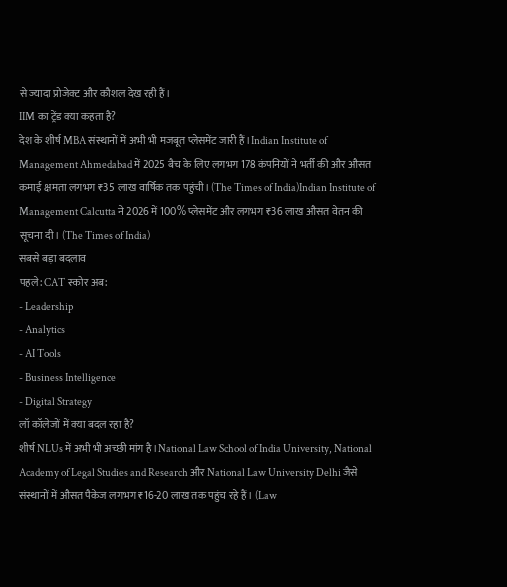से ज्यादा प्रोजेक्ट और कौशल देख रही हैं।
IIM का ट्रेंड क्या कहता है?
देश के शीर्ष MBA संस्थानों में अभी भी मजबूत प्लेसमेंट जारी हैं।Indian Institute of Management Ahmedabad में 2025 बैच के लिए लगभग 178 कंपनियों ने भर्ती की और औसत कमाई क्षमता लगभग ₹35 लाख वार्षिक तक पहुंची। (The Times of India)Indian Institute of Management Calcutta ने 2026 में 100% प्लेसमेंट और लगभग ₹36 लाख औसत वेतन की सूचना दी। (The Times of India)
सबसे बड़ा बदलाव
पहले: CAT स्कोर अब:
- Leadership
- Analytics
- AI Tools
- Business Intelligence
- Digital Strategy
लॉ कॉलेजों में क्या बदल रहा है?
शीर्ष NLUs में अभी भी अच्छी मांग है।National Law School of India University, National Academy of Legal Studies and Research और National Law University Delhi जैसे संस्थानों में औसत पैकेज लगभग ₹16-20 लाख तक पहुंच रहे हैं। (Law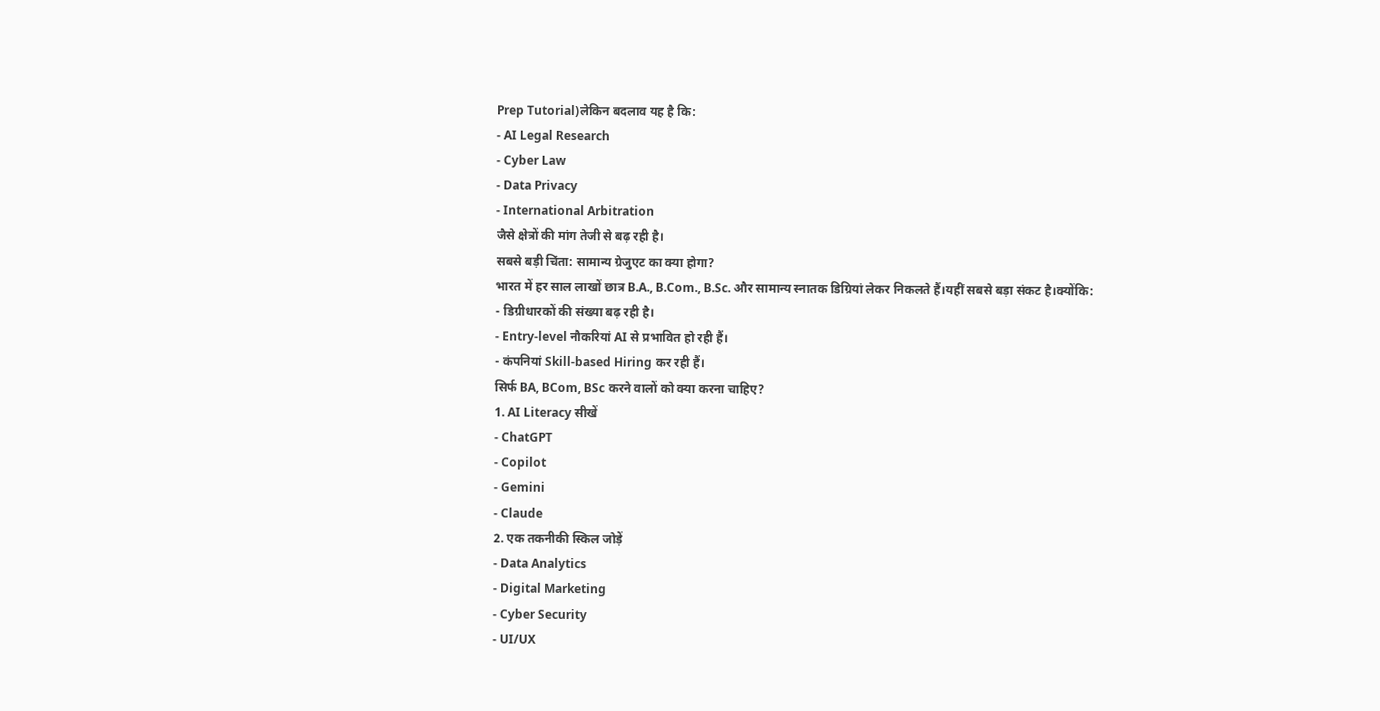Prep Tutorial)लेकिन बदलाव यह है कि:
- AI Legal Research
- Cyber Law
- Data Privacy
- International Arbitration
जैसे क्षेत्रों की मांग तेजी से बढ़ रही है।
सबसे बड़ी चिंता: सामान्य ग्रेजुएट का क्या होगा?
भारत में हर साल लाखों छात्र B.A., B.Com., B.Sc. और सामान्य स्नातक डिग्रियां लेकर निकलते हैं।यहीं सबसे बड़ा संकट है।क्योंकि:
- डिग्रीधारकों की संख्या बढ़ रही है।
- Entry-level नौकरियां AI से प्रभावित हो रही हैं।
- कंपनियां Skill-based Hiring कर रही हैं।
सिर्फ BA, BCom, BSc करने वालों को क्या करना चाहिए?
1. AI Literacy सीखें
- ChatGPT
- Copilot
- Gemini
- Claude
2. एक तकनीकी स्किल जोड़ें
- Data Analytics
- Digital Marketing
- Cyber Security
- UI/UX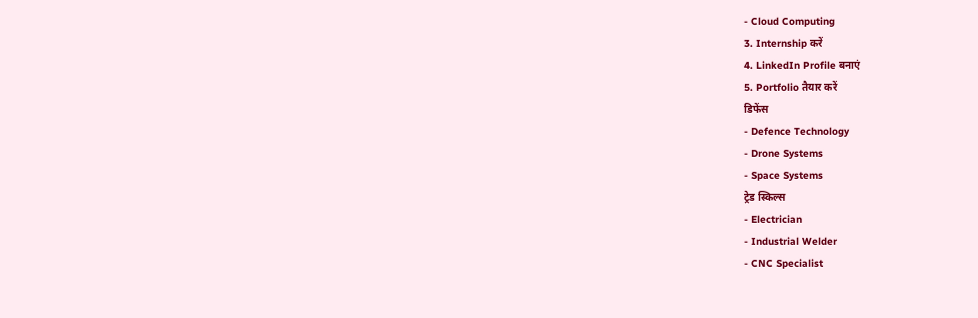- Cloud Computing
3. Internship करें
4. LinkedIn Profile बनाएं
5. Portfolio तैयार करें
डिफेंस
- Defence Technology
- Drone Systems
- Space Systems
ट्रेड स्किल्स
- Electrician
- Industrial Welder
- CNC Specialist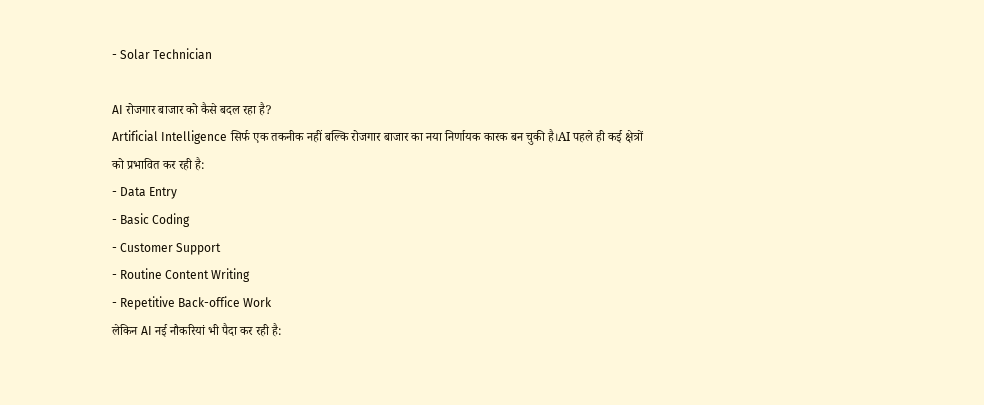- Solar Technician

AI रोजगार बाजार को कैसे बदल रहा है?
Artificial Intelligence सिर्फ एक तकनीक नहीं बल्कि रोजगार बाजार का नया निर्णायक कारक बन चुकी है।AI पहले ही कई क्षेत्रों को प्रभावित कर रही है:
- Data Entry
- Basic Coding
- Customer Support
- Routine Content Writing
- Repetitive Back-office Work
लेकिन AI नई नौकरियां भी पैदा कर रही है: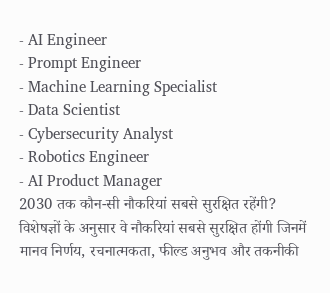- AI Engineer
- Prompt Engineer
- Machine Learning Specialist
- Data Scientist
- Cybersecurity Analyst
- Robotics Engineer
- AI Product Manager
2030 तक कौन-सी नौकरियां सबसे सुरक्षित रहेंगी?
विशेषज्ञों के अनुसार वे नौकरियां सबसे सुरक्षित होंगी जिनमें मानव निर्णय, रचनात्मकता, फील्ड अनुभव और तकनीकी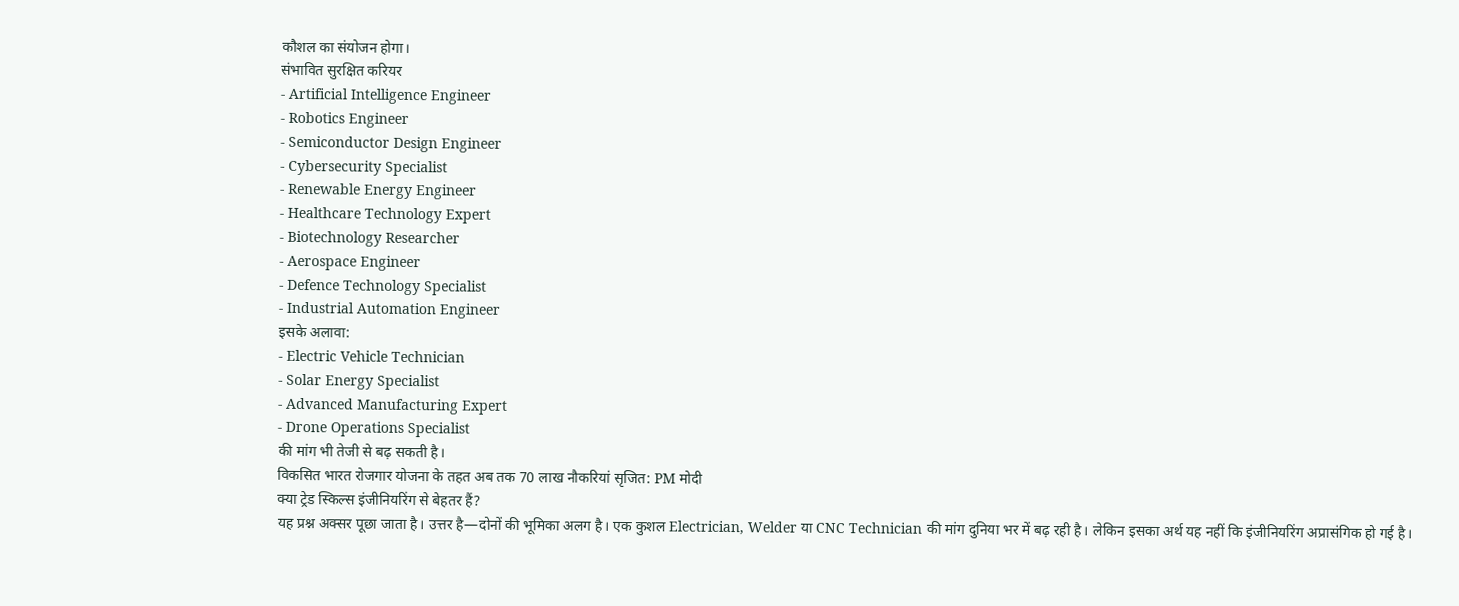कौशल का संयोजन होगा।
संभावित सुरक्षित करियर
- Artificial Intelligence Engineer
- Robotics Engineer
- Semiconductor Design Engineer
- Cybersecurity Specialist
- Renewable Energy Engineer
- Healthcare Technology Expert
- Biotechnology Researcher
- Aerospace Engineer
- Defence Technology Specialist
- Industrial Automation Engineer
इसके अलावा:
- Electric Vehicle Technician
- Solar Energy Specialist
- Advanced Manufacturing Expert
- Drone Operations Specialist
की मांग भी तेजी से बढ़ सकती है।
विकसित भारत रोजगार योजना के तहत अब तक 70 लाख नौकरियां सृजित: PM मोदी
क्या ट्रेड स्किल्स इंजीनियरिंग से बेहतर हैं?
यह प्रश्न अक्सर पूछा जाता है। उत्तर है—दोनों की भूमिका अलग है। एक कुशल Electrician, Welder या CNC Technician की मांग दुनिया भर में बढ़ रही है। लेकिन इसका अर्थ यह नहीं कि इंजीनियरिंग अप्रासंगिक हो गई है।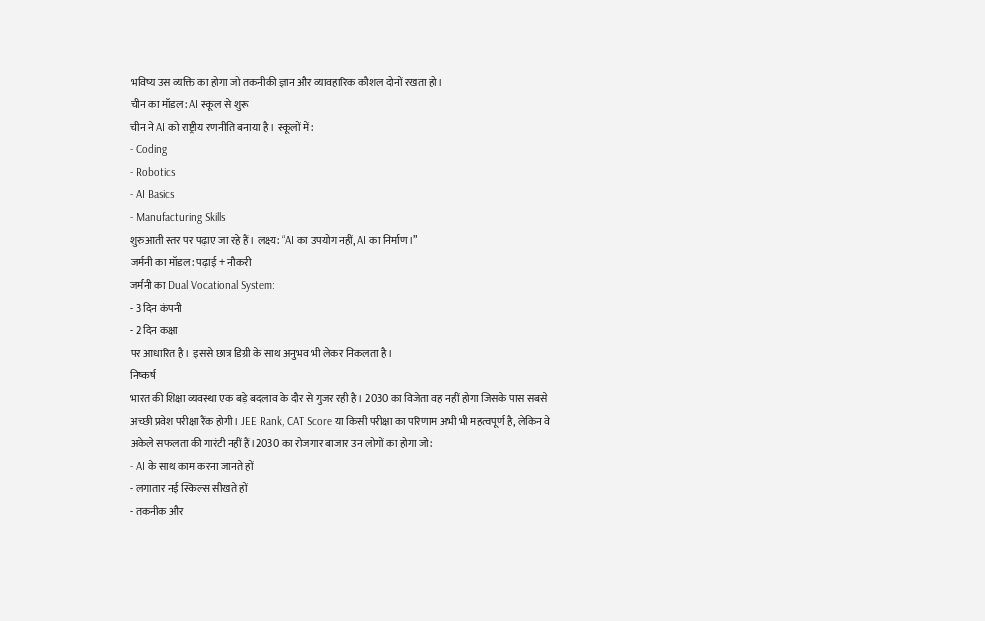भविष्य उस व्यक्ति का होगा जो तकनीकी ज्ञान और व्यावहारिक कौशल दोनों रखता हो।
चीन का मॉडल: AI स्कूल से शुरू
चीन ने AI को राष्ट्रीय रणनीति बनाया है। स्कूलों में:
- Coding
- Robotics
- AI Basics
- Manufacturing Skills
शुरुआती स्तर पर पढ़ाए जा रहे हैं। लक्ष्य: “AI का उपयोग नहीं, AI का निर्माण।”
जर्मनी का मॉडल: पढ़ाई + नौकरी
जर्मनी का Dual Vocational System:
- 3 दिन कंपनी
- 2 दिन कक्षा
पर आधारित है। इससे छात्र डिग्री के साथ अनुभव भी लेकर निकलता है।
निष्कर्ष
भारत की शिक्षा व्यवस्था एक बड़े बदलाव के दौर से गुजर रही है। 2030 का विजेता वह नहीं होगा जिसके पास सबसे अच्छी प्रवेश परीक्षा रैंक होगी। JEE Rank, CAT Score या किसी परीक्षा का परिणाम अभी भी महत्वपूर्ण है, लेकिन वे अकेले सफलता की गारंटी नहीं हैं।2030 का रोजगार बाजार उन लोगों का होगा जो:
- AI के साथ काम करना जानते हों
- लगातार नई स्किल्स सीखते हों
- तकनीक और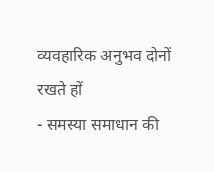व्यवहारिक अनुभव दोनों रखते हों
- समस्या समाधान की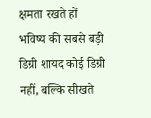क्षमता रखते हों
भविष्य की सबसे बड़ी डिग्री शायद कोई डिग्री नहीं, बल्कि सीखते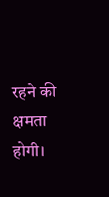रहने की क्षमता होगी।